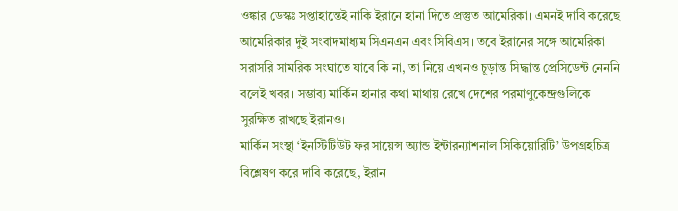ওঙ্কার ডেস্কঃ সপ্তাহান্তেই নাকি ইরানে হানা দিতে প্রস্তুত আমেরিকা। এমনই দাবি করেছে আমেরিকার দুই সংবাদমাধ্যম সিএনএন এবং সিবিএস। তবে ইরানের সঙ্গে আমেরিকা সরাসরি সামরিক সংঘাতে যাবে কি না, তা নিয়ে এখনও চূড়ান্ত সিদ্ধান্ত প্রেসিডেন্ট নেননি বলেই খবর। সম্ভাব্য মার্কিন হানার কথা মাথায় রেখে দেশের পরমাণুকেন্দ্রগুলিকে সুরক্ষিত রাখছে ইরানও।
মার্কিন সংস্থা ‘ইনস্টিটিউট ফর সায়েন্স অ্যান্ড ইন্টারন্যাশনাল সিকিয়োরিটি’ উপগ্রহচিত্র বিশ্লেষণ করে দাবি করেছে, ইরান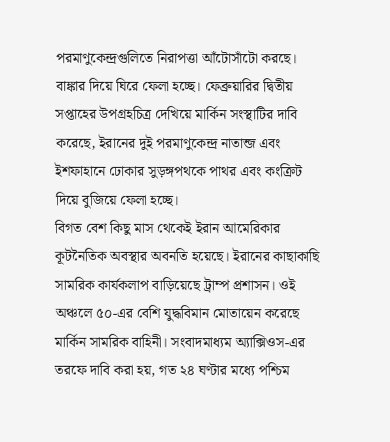পরমাণুকেন্দ্রগুলিতে নিরাপত্তা আঁটোসাঁটো করছে। বাঙ্কার দিয়ে ঘিরে ফেলা হচ্ছে। ফেব্রুয়ারির দ্বিতীয় সপ্তাহের উপগ্রহচিত্র দেখিয়ে মার্কিন সংস্থাটির দাবি করেছে, ইরানের দুই পরমাণুকেন্দ্র নাতান্জ এবং ইশফাহানে ঢোকার সুড়ঙ্গপথকে পাথর এবং কংক্রিট দিয়ে বুজিয়ে ফেলা হচ্ছে।
বিগত বেশ কিছু মাস থেকেই ইরান আমেরিকার কূটনৈতিক অবস্থার অবনতি হয়েছে। ইরানের কাছাকাছি সামরিক কার্যকলাপ বাড়িয়েছে ট্রাম্প প্রশাসন। ওই অঞ্চলে ৫০-এর বেশি যুদ্ধবিমান মোতায়েন করেছে মার্কিন সামরিক বাহিনী। সংবাদমাধ্যম অ্যাক্সিওস-এর তরফে দাবি করা হয়, গত ২৪ ঘণ্টার মধ্যে পশ্চিম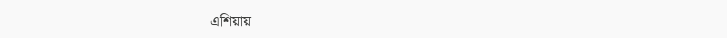এশিয়ায়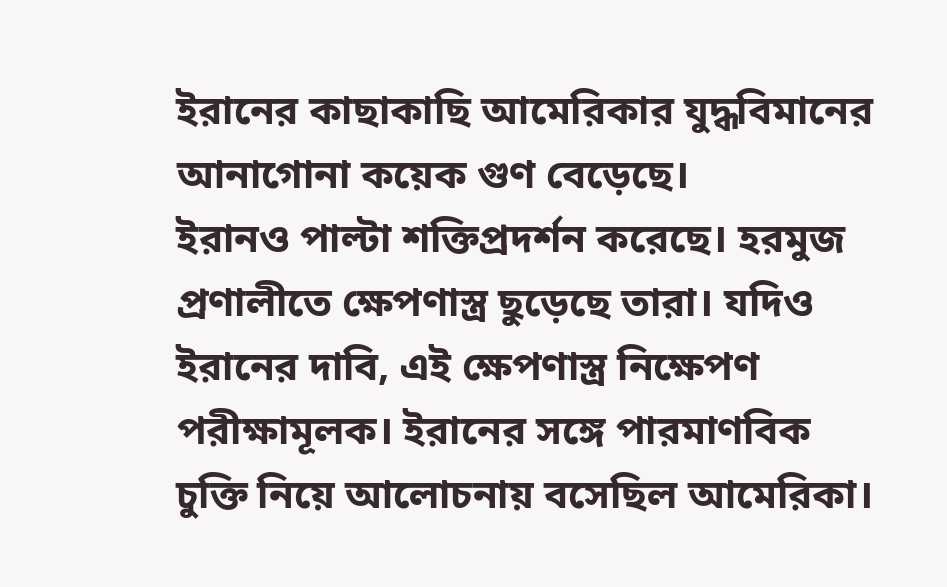ইরানের কাছাকাছি আমেরিকার যুদ্ধবিমানের আনাগোনা কয়েক গুণ বেড়েছে।
ইরানও পাল্টা শক্তিপ্রদর্শন করেছে। হরমুজ প্রণালীতে ক্ষেপণাস্ত্র ছুড়েছে তারা। যদিও ইরানের দাবি, এই ক্ষেপণাস্ত্র নিক্ষেপণ পরীক্ষামূলক। ইরানের সঙ্গে পারমাণবিক চুক্তি নিয়ে আলোচনায় বসেছিল আমেরিকা।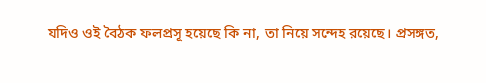যদিও ওই বৈঠক ফলপ্রসূ হয়েছে কি না, তা নিয়ে সন্দেহ রয়েছে। প্রসঙ্গত,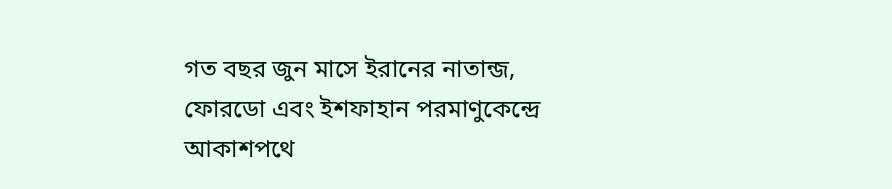গত বছর জুন মাসে ইরানের নাতান্জ, ফোরডো এবং ইশফাহান পরমাণুকেন্দ্রে আকাশপথে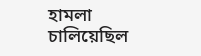হামলা চালিয়েছিল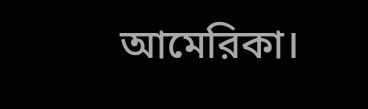আমেরিকা।